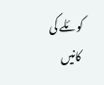کوئلے کی کانیں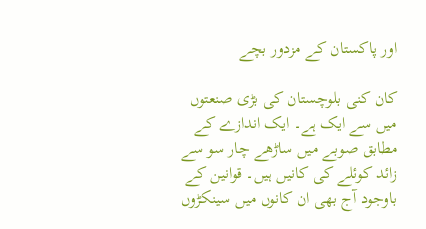اور پاکستان کے مزدور بچے

کان کنی بلوچستان کی بڑی صنعتوں میں سے ايک ہے۔ ایک اندازے کے مطابق صوبے میں ساڑھے چار سو سے زائد کوئلے کی کانیں ہیں۔ قوانين کے باوجود آج بھی ان کانوں ميں سينکڑوں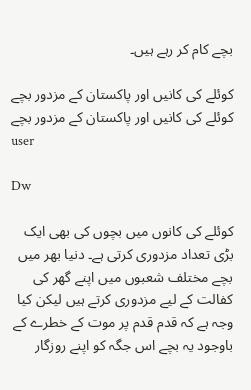بچے کام کر رہے ہيں۔

کوئلے کی کانیں اور پاکستان کے مزدور بچے
کوئلے کی کانیں اور پاکستان کے مزدور بچے
user

Dw

کوئلے کی کانوں میں بچوں کی بھی ایک بڑی تعداد مزدوری کرتی ہے۔ دنیا بھر میں بچے مختلف شعبوں میں اپنے گھر کی کفالت کے ليے مزدوری کرتے ہیں لیکن کیا وجہ ہے کہ قدم قدم پر موت کے خطرے کے باوجود یہ بچے اس جگہ کو اپنے روزگار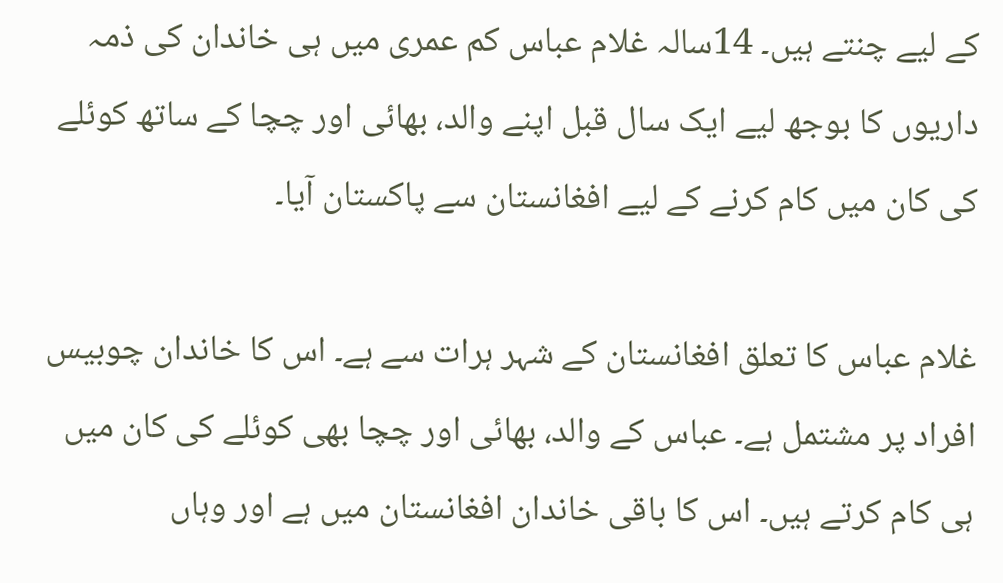کے ليے چنتے ہیں۔ 14سالہ غلام عباس کم عمری میں ہی خاندان کی ذمہ داريوں کا بوجھ ليے ایک سال قبل اپنے والد، بھائی اور چچا کے ساتھ کوئلے کی کان میں کام کرنے کے ليے افغانستان سے پاکستان آیا۔

غلام عباس کا تعلق افغانستان کے شہر ہرات سے ہے۔ اس کا خاندان چوبيس افراد پر مشتمل ہے۔ عباس کے والد، بھائی اور چچا بھی کوئلے کی کان میں ہی کام کرتے ہیں۔ اس کا باقی خاندان افغانستان میں ہے اور وہاں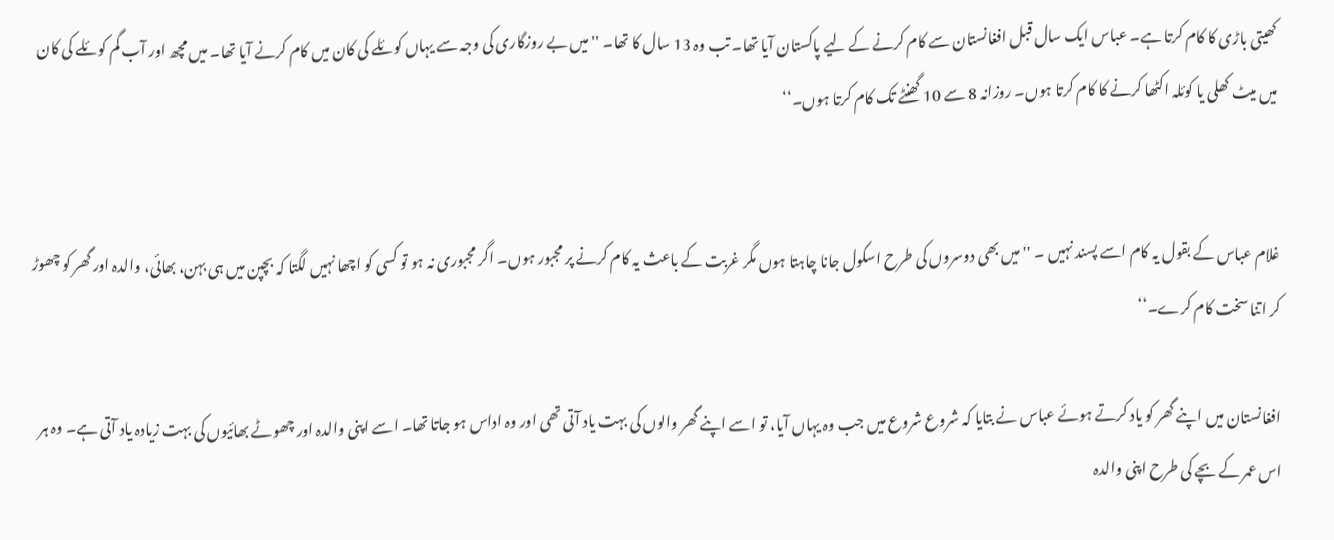کھيتی باڑی کا کام کرتا ہے۔ عباس ایک سال قبل افغانستان سے کام کرنے کے ليے پاکستان آیا تھا۔ تب وہ 13 سال کا تھا۔ ''ميں بے روزگاری کی وجہ سے یہاں کوئلے کی کان میں کام کرنے آیا تھا۔ میں مچھ اور آب گم کوئلے کی کان میں میٹ کھلی يا کوئلہ اکٹھا کرنے کا کام کرتا ہوں۔ روزانہ 8 سے 10 گھنٹے تک کام کرتا ہوں۔‘‘


غلام عباس کے بقول یہ کام اسے پسند نہیں ۔ ''میں بھی دوسروں کی طرح اسکول جانا چاہتا ہوں مگر غربت کے باعث یہ کام کرنے پر مجبور ہوں۔ اگر مجبوری نہ ہو تو کسی کو اچھا نہیں لگتا کہ بچپن ميں ہی بہن، بھائی، والدہ اور گھر کو چھوڑ کر اتنا سخت کام کرے۔‘‘

افغانستان میں اپنے گھر کو یاد کرتے ہوئے عباس نے بتایا کہ شروع شروع میں جب وہ یہاں آیا، تو اسے اپنے گھر والوں کی بہت یاد آتی تھی اور وہ اداس ہو جاتا تھا۔ اسے اپنی والدہ اور چھوٹے بھائیوں کی بہت زیادہ یاد آتی ہے۔ وہ ہر اس عمر کے بچے کی طرح اپنی والدہ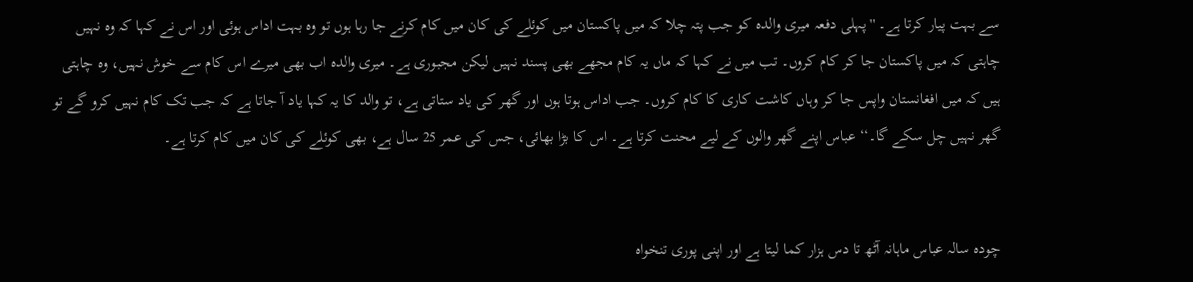سے بہت پیار کرتا ہے۔ ''پہلی دفعہ میری والدہ کو جب پتہ چلا کہ میں پاکستان میں کوئلے کی کان میں کام کرنے جا رہا ہوں تو وہ بہت اداس ہوئی اور اس نے کہا کہ وہ نہیں چاہتی کہ ميں پاکستان جا کر کام کروں۔ تب میں نے کہا کہ ماں یہ کام مجھے بھی پسند نہیں لیکن مجبوری ہے۔ میری والدہ اب بھی میرے اس کام سے خوش نہیں، وہ چاہتی ہيں کہ ميں افغانستان واپس جا کر وہاں کاشت کاری کا کام کروں۔ جب اداس ہوتا ہوں اور گھر کی یاد ستاتی ہے، تو والد کا یہ کہا یاد آ جاتا ہے کہ جب تک کام نہیں کرو گے تو گھر نہیں چل سکے گا۔‘‘ عباس اپنے گھر والوں کے ليے محنت کرتا ہے۔ اس کا بڑا بھائی، جس کی عمر 25 سال ہے، بھی کوئلے کی کان میں کام کرتا ہے۔


چودہ سالہ عباس ماہانہ آٹھ تا دس ہزار کما لیتا ہے اور اپنی پوری تنخواہ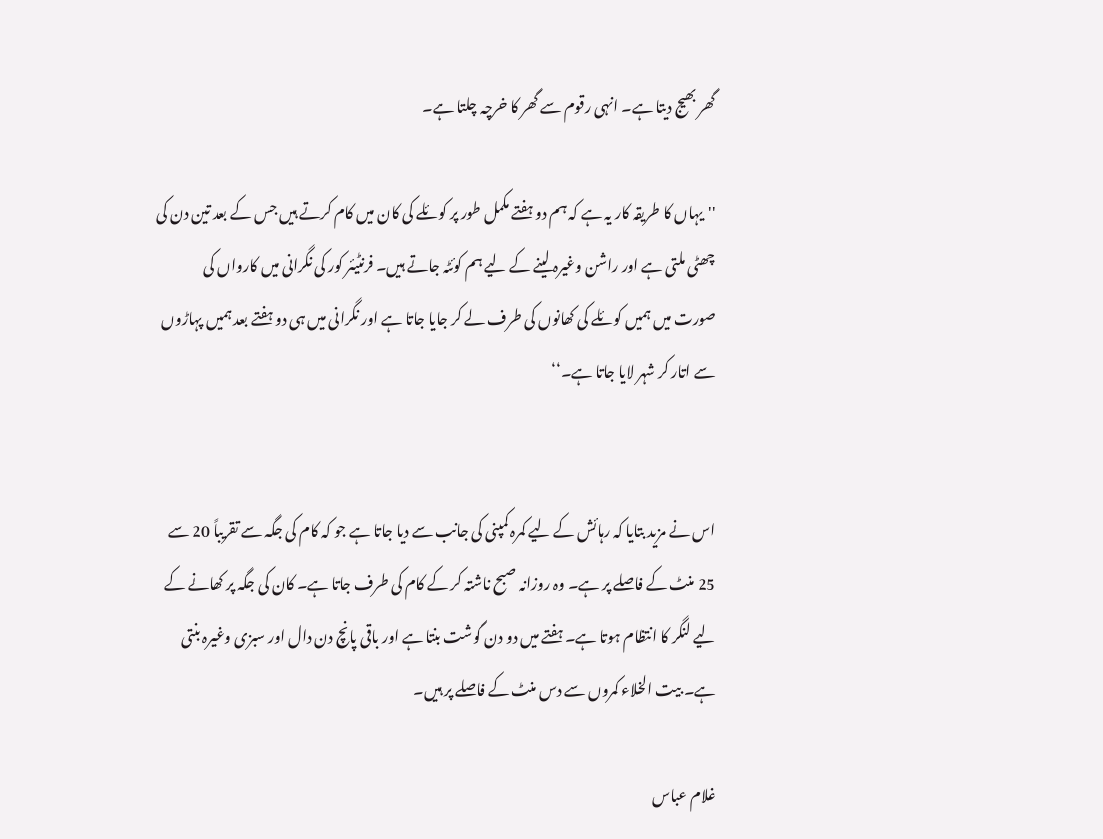گھر بھیج دیتا ہے۔ انہی رقوم سے گھر کا خرچہ چلتا ہے۔

''یہاں کا طریقہ کار یہ ہے کہ ہم دو ہفتے مکمل طور پر کوئلے کی کان میں کام کرتے ہیں جس کے بعد تین دن کی چھٹی ملتی ہے اور راشن وغیرہ لینے کے ليے ہم کوئٹہ جاتے ہیں۔ فرنٹيئر کور کی نگرانی میں کارواں کی صورت میں ہمیں کوئلے کی کھانوں کی طرف لے کر جایا جاتا ہے اور نگرانی میں ہی دو ہفتے بعد ہميں پہاڑوں سے اتار کر شہر لایا جاتا ہے۔‘‘


اس نے مزيد بتايا کہ رہائش کے ليے کمرہ کمپنی کی جانب سے دیا جاتا ہے جو کہ کام کی جگہ سے تقریباً 20 سے 25 منٹ کے فاصلے پر ہے۔ وہ روزانہ صبح ناشتہ کر کے کام کی طرف جاتا ہے۔ کان کی جگہ پر کھانے کے ليے لنگر کا انتظام ہوتا ہے۔ ہفتے میں دو دن گوشت بنتا ہے اور باقی پانچ دن دال اور سبزی وغیرہ بنتی ہے۔ بيت الخلاء کمروں سے دس منٹ کے فاصلے پر ہیں۔

غلام عباس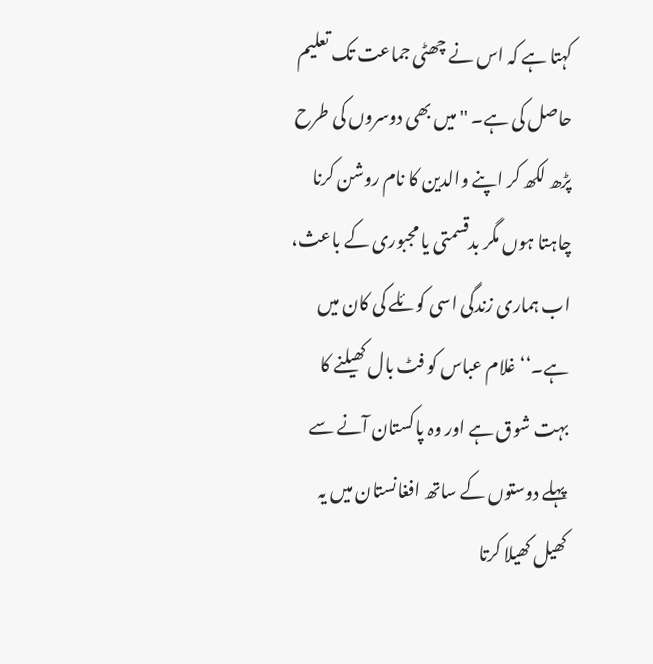کہتا ہے کہ اس نے چھٹی جماعت تک تعلیم حاصل کی ہے۔ ''میں بھی دوسروں کی طرح پڑھ لکھ کر اپنے والدین کا نام روشن کرنا چاہتا ہوں مگر بدقسمتی يا مجبوری کے باعث، اب ہماری زندگی اسی کوئلے کی کان میں ہے۔‘‘ غلام عباس کو فٹ بال کھیلنے کا بہت شوق ہے اور وہ پاکستان آنے سے پہلے دوستوں کے ساتھ افغانستان میں يہ کھيل کھيلا کرتا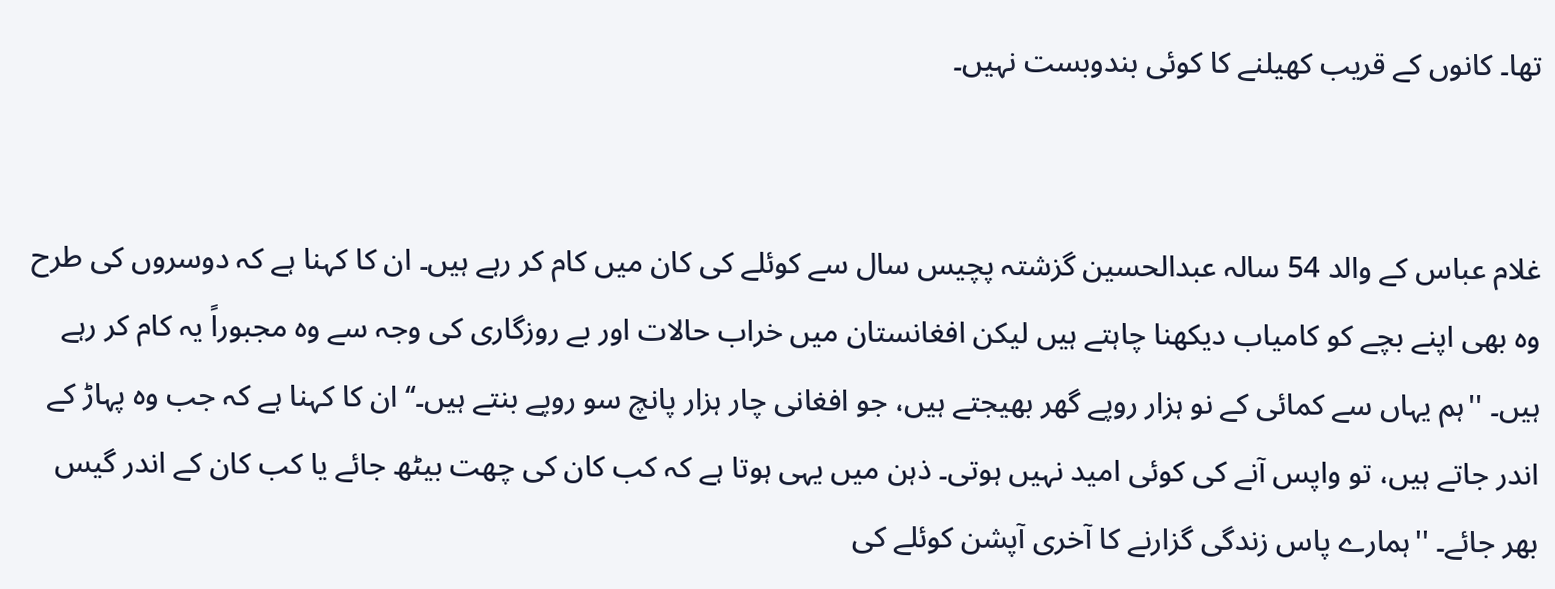تھا۔ کانوں کے قريب کھیلنے کا کوئی بندوبست نہیں۔


غلام عباس کے والد 54 سالہ عبدالحسین گزشتہ پچيس سال سے کوئلے کی کان میں کام کر رہے ہیں۔ ان کا کہنا ہے کہ دوسروں کی طرح وہ بھی اپنے بچے کو کامیاب دیکھنا چاہتے ہيں ليکن افغانستان ميں خراب حالات اور بے روزگاری کی وجہ سے وہ مجبوراً یہ کام کر رہے ہیں۔ ''ہم یہاں سے کمائی کے نو ہزار روپے گھر بھیجتے ہیں، جو افغانی چار ہزار پانچ سو روپے بنتے ہیں۔‘‘ ان کا کہنا ہے کہ جب وہ پہاڑ کے اندر جاتے ہيں، تو واپس آنے کی کوئی امید نہیں ہوتی۔ ذہن میں یہی ہوتا ہے کہ کب کان کی چھت بیٹھ جائے یا کب کان کے اندر گیس بھر جائے۔ ''ہمارے پاس زندگی گزارنے کا آخری آپشن کوئلے کی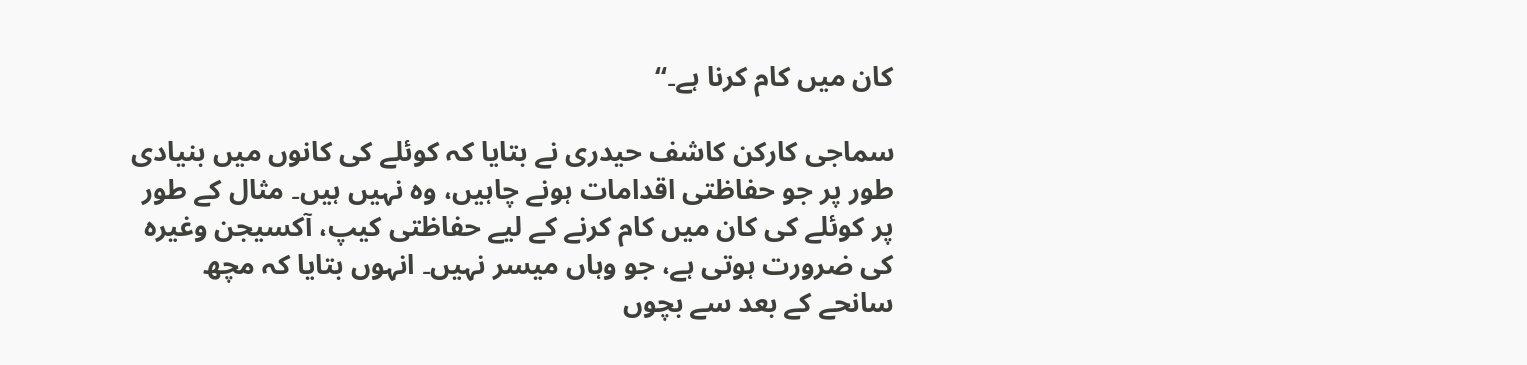کان میں کام کرنا ہے۔‘‘

سماجی کارکن کاشف حیدری نے بتایا کہ کوئلے کی کانوں میں بنیادی طور پر جو حفاظتی اقدامات ہونے چاہيں، وہ نہیں ہیں۔ مثال کے طور پر کوئلے کی کان میں کام کرنے کے ليے حفاظتی کیپ، آکسیجن وغیرہ کی ضرورت ہوتی ہے، جو وہاں میسر نہیں۔ انہوں بتایا کہ مچھ سانحے کے بعد سے بچوں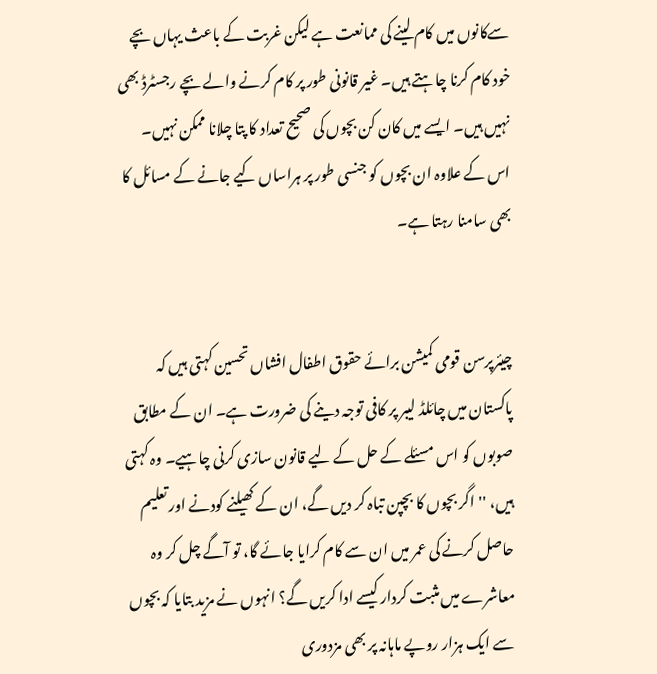سےکانوں ميں کام لینے کی ممانعت ہے لیکن غربت کے باعث یہاں بچے خود کام کرنا چاہتے ہیں۔ غیر قانونی طور پر کام کرنے والے بچے رجسٹرڈ بھی نہیں ہیں۔ ایسے میں کان کن بچوں کی صحیح تعداد کا پتا چلانا ممکن نہیں۔ اس کے علاوہ ان بچوں کو جنسی طور پر ہراساں کیے جانے کے مسائل کا بھی سامنا رہتا ہے۔


چیئرپرسن قومی کمیشن برائے حقوق اطفال افشاں تحسین کہتی ہیں کہ پاکستان میں چائلڈ لیبر پر کافی توجہ دینے کی ضرورت ہے۔ ان کے مطابق صوبوں کو اس مسئلے کے حل کے ليے قانون سازی کرنی چاہيے۔ وہ کہتی ہيں، ''اگر بچوں کا بچپن تباہ کر دیں گے، ان کے کھیلنے کودنے اور تعلیم حاصل کرنے کی عمر ميں ان سے کام کرايا جائے گا، تو آگے چل کر وہ معاشرے میں مثبت کردار کیسے ادا کریں گے؟ انہوں نے مزيد بتايا کہ بچوں سے ایک ہزار روپے ماہانہ پر بھی مزدوری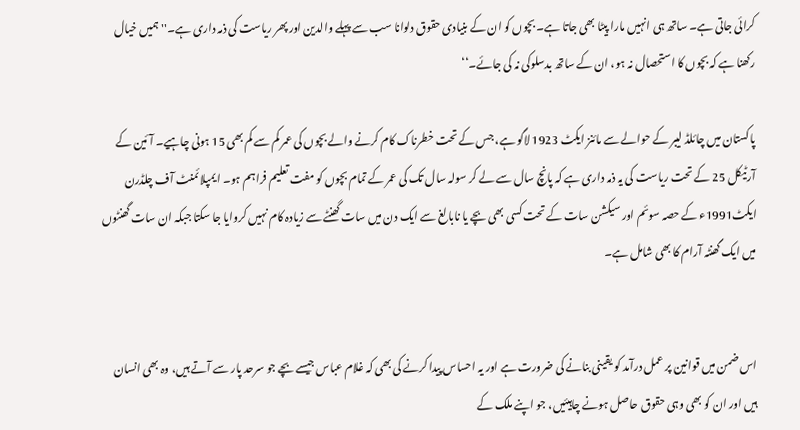کرائی جاتی ہے۔ ساتھ ہی انہيں مارا پيٹا بھی جاتا ہے۔ بچوں کو ان کے بنیادی حقوق دلوانا سب سے پہلے والدین اور پھر ریاست کی ذمہ داری ہے۔'' ہمیں خیال رکھنا ہے کہ بچوں کا استحصال نہ ہو، ان کے ساتھ بدسلوکی نہ کی جائے۔‘‘

پاکستان میں چائلڈ لیبر کے حوالے سے مائنز ایکٹ 1923 لاگو ہے، جس کے تحت خطرناک کام کرنے والے بچوں کی عمر کم سے کم بھی 15 ہونی چاہيے۔ آئین کے آرٹیکل 25 کے تحت ریاست کی یہ ذمہ داری ہے کہ پانچ سال سے لے کر سولہ سال تک کی عمر کے تمام بچوں کو مفت تعلیم فراہم ہو۔ ایمپلائمنٹ آف چلڈرن ایکٹ1991ء کے حصہ سوئم اور سیکشن سات کے تحت کسی بھی بچے یا نابالغ سے ایک دن میں سات گھنٹے سے زیادہ کام نہیں کروایا جا سکتا جبکہ ان سات گھنٹوں میں ایک گھنٹہ آرام کا بھی شامل ہے۔


اس ضمن ميں قوانين پر عمل درآمد کو يقينی بنانے کی ضرورت ہے اور یہ احساس پیدا کرنے کی بھی کہ غلام عباس جیسے بچے جو سرحد پار سے آتے ہیں، وہ بھی انسان ہیں اور ان کو بھی وہی حقوق حاصل ہونے چاہيئيں، جو اپنے ملک کے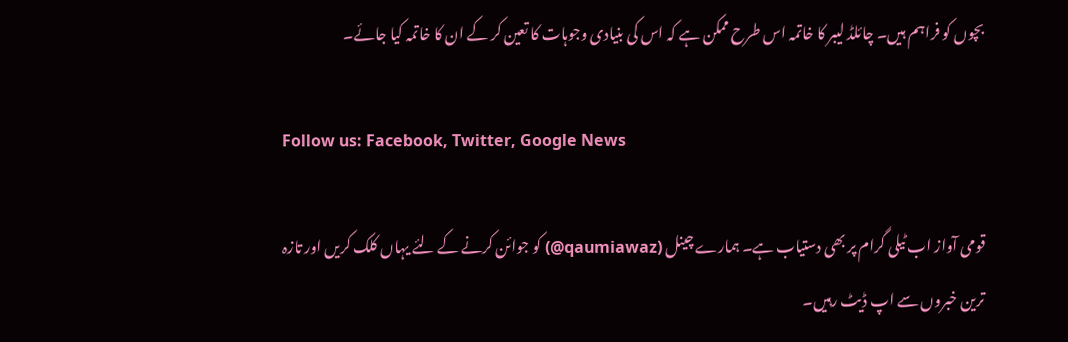بچوں کو فراہم ہيں۔ چائلڈ لیبر کا خاتمہ اس طرح ممکن ہے کہ اس کی بنیادی وجوہات کا تعین کر کے ان کا خاتمہ کیا جائے۔

Follow us: Facebook, Twitter, Google News

قومی آواز اب ٹیلی گرام پر بھی دستیاب ہے۔ ہمارے چینل (qaumiawaz@) کو جوائن کرنے کے لئے یہاں کلک کریں اور تازہ ترین خبروں سے اپ ڈیٹ رہیں۔